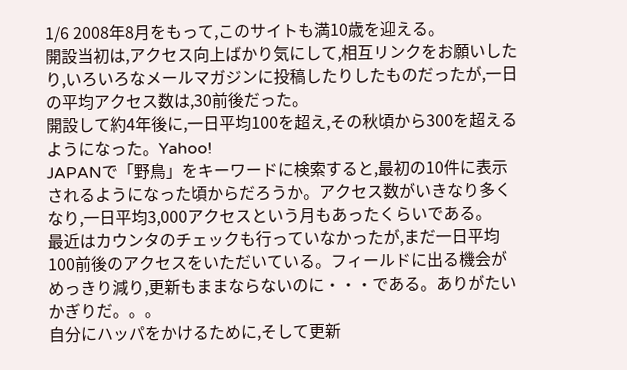1/6 2008年8月をもって,このサイトも満10歳を迎える。
開設当初は,アクセス向上ばかり気にして,相互リンクをお願いしたり,いろいろなメールマガジンに投稿したりしたものだったが,一日の平均アクセス数は,30前後だった。
開設して約4年後に,一日平均100を超え,その秋頃から300を超えるようになった。Yahoo!
JAPANで「野鳥」をキーワードに検索すると,最初の10件に表示されるようになった頃からだろうか。アクセス数がいきなり多くなり,一日平均3,000アクセスという月もあったくらいである。
最近はカウンタのチェックも行っていなかったが,まだ一日平均100前後のアクセスをいただいている。フィールドに出る機会がめっきり減り,更新もままならないのに・・・である。ありがたいかぎりだ。。。
自分にハッパをかけるために,そして更新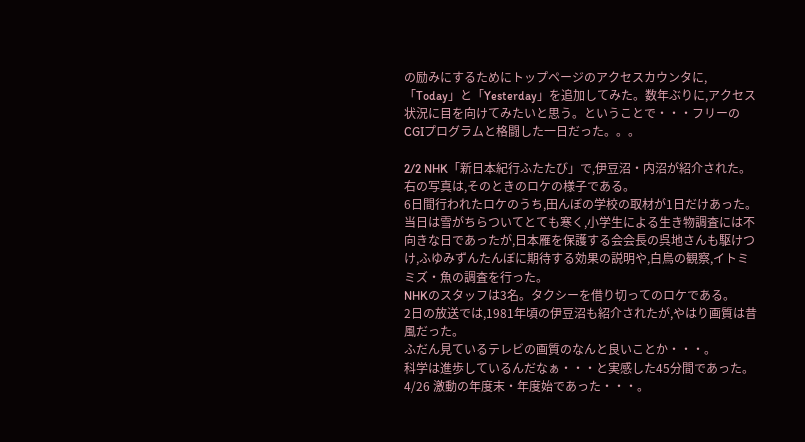の励みにするためにトップページのアクセスカウンタに,「Today」と「Yesterday」を追加してみた。数年ぶりに,アクセス状況に目を向けてみたいと思う。ということで・・・フリーのCGIプログラムと格闘した一日だった。。。

2/2 NHK「新日本紀行ふたたび」で,伊豆沼・内沼が紹介された。右の写真は,そのときのロケの様子である。
6日間行われたロケのうち,田んぼの学校の取材が1日だけあった。
当日は雪がちらついてとても寒く,小学生による生き物調査には不向きな日であったが,日本雁を保護する会会長の呉地さんも駆けつけ,ふゆみずんたんぼに期待する効果の説明や,白鳥の観察,イトミミズ・魚の調査を行った。
NHKのスタッフは3名。タクシーを借り切ってのロケである。
2日の放送では,1981年頃の伊豆沼も紹介されたが,やはり画質は昔風だった。
ふだん見ているテレビの画質のなんと良いことか・・・。
科学は進歩しているんだなぁ・・・と実感した45分間であった。
4/26 激動の年度末・年度始であった・・・。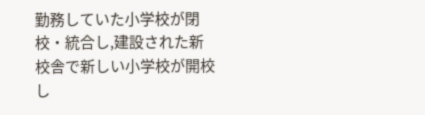勤務していた小学校が閉校・統合し,建設された新校舎で新しい小学校が開校し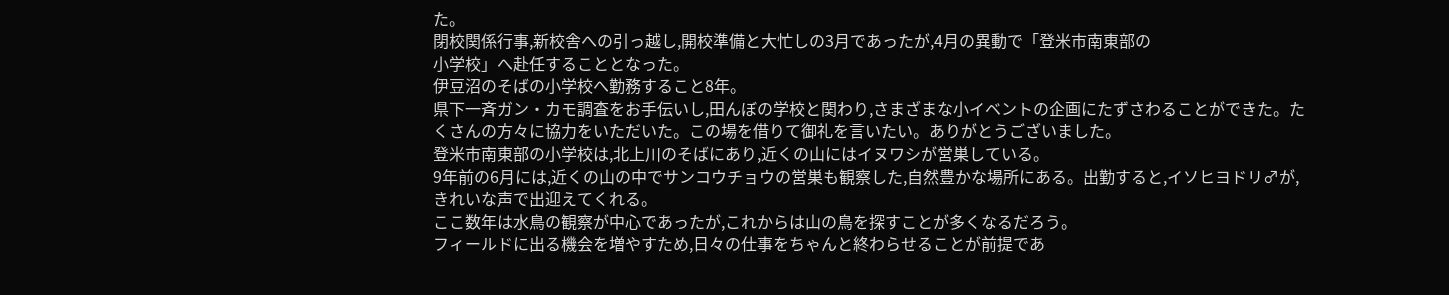た。
閉校関係行事,新校舎への引っ越し,開校準備と大忙しの3月であったが,4月の異動で「登米市南東部の
小学校」へ赴任することとなった。
伊豆沼のそばの小学校へ勤務すること8年。
県下一斉ガン・カモ調査をお手伝いし,田んぼの学校と関わり,さまざまな小イベントの企画にたずさわることができた。たくさんの方々に協力をいただいた。この場を借りて御礼を言いたい。ありがとうございました。
登米市南東部の小学校は,北上川のそばにあり,近くの山にはイヌワシが営巣している。
9年前の6月には,近くの山の中でサンコウチョウの営巣も観察した,自然豊かな場所にある。出勤すると,イソヒヨドリ♂が,きれいな声で出迎えてくれる。
ここ数年は水鳥の観察が中心であったが,これからは山の鳥を探すことが多くなるだろう。
フィールドに出る機会を増やすため,日々の仕事をちゃんと終わらせることが前提であ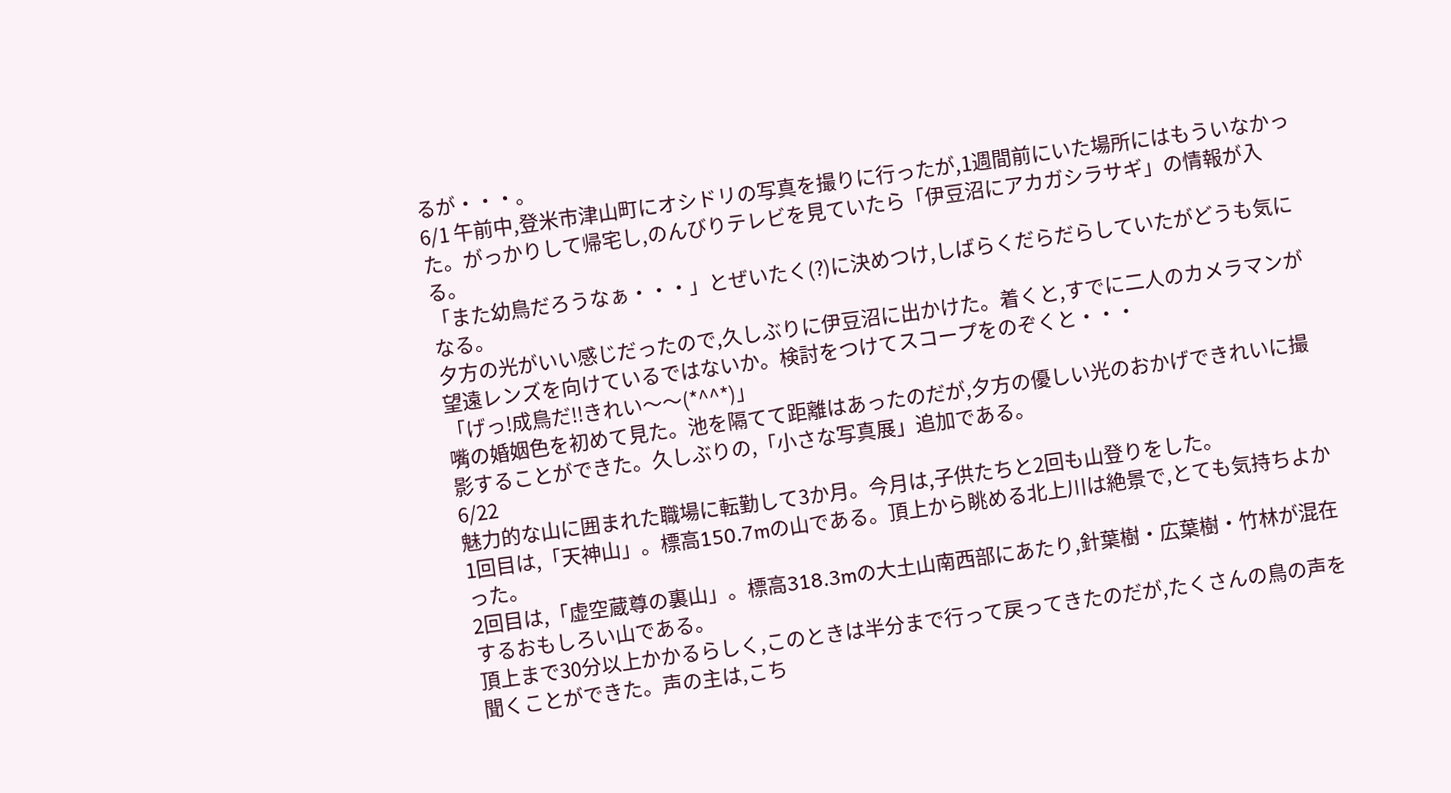るが・・・。
6/1 午前中,登米市津山町にオシドリの写真を撮りに行ったが,1週間前にいた場所にはもういなかった。がっかりして帰宅し,のんびりテレビを見ていたら「伊豆沼にアカガシラサギ」の情報が入る。
「また幼鳥だろうなぁ・・・」とぜいたく(?)に決めつけ,しばらくだらだらしていたがどうも気になる。
夕方の光がいい感じだったので,久しぶりに伊豆沼に出かけた。着くと,すでに二人のカメラマンが望遠レンズを向けているではないか。検討をつけてスコープをのぞくと・・・
「げっ!成鳥だ!!きれい〜〜(*^^*)」
嘴の婚姻色を初めて見た。池を隔てて距離はあったのだが,夕方の優しい光のおかげできれいに撮影することができた。久しぶりの,「小さな写真展」追加である。
6/22
魅力的な山に囲まれた職場に転勤して3か月。今月は,子供たちと2回も山登りをした。
1回目は,「天神山」。標高150.7mの山である。頂上から眺める北上川は絶景で,とても気持ちよかった。
2回目は,「虚空蔵尊の裏山」。標高318.3mの大土山南西部にあたり,針葉樹・広葉樹・竹林が混在するおもしろい山である。
頂上まで30分以上かかるらしく,このときは半分まで行って戻ってきたのだが,たくさんの鳥の声を聞くことができた。声の主は,こち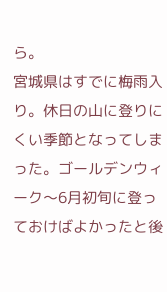ら。
宮城県はすでに梅雨入り。休日の山に登りにくい季節となってしまった。ゴールデンウィーク〜6月初旬に登っておけばよかったと後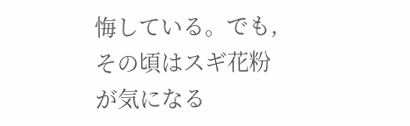悔している。でも,その頃はスギ花粉が気になる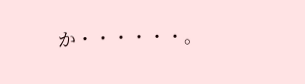か・・・・・・。